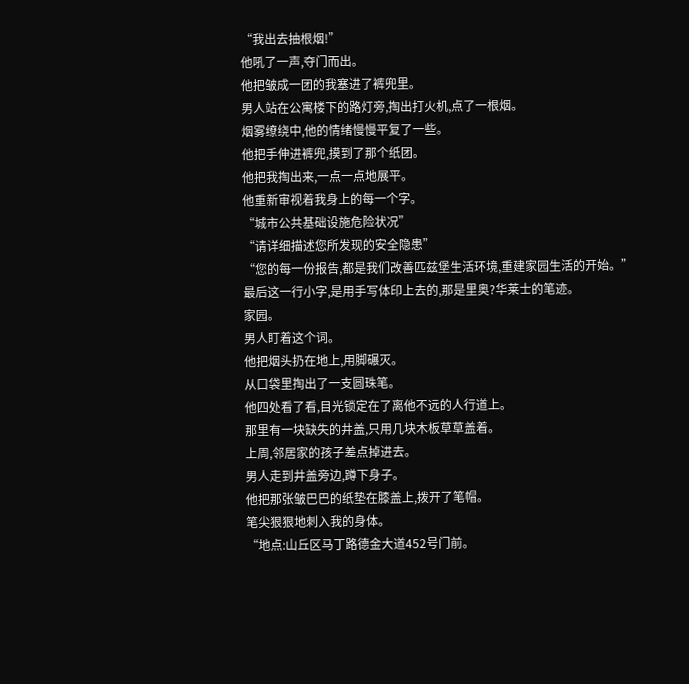“我出去抽根烟!”
他吼了一声,夺门而出。
他把皱成一团的我塞进了裤兜里。
男人站在公寓楼下的路灯旁,掏出打火机,点了一根烟。
烟雾缭绕中,他的情绪慢慢平复了一些。
他把手伸进裤兜,摸到了那个纸团。
他把我掏出来,一点一点地展平。
他重新审视着我身上的每一个字。
“城市公共基础设施危险状况”
“请详细描述您所发现的安全隐患”
“您的每一份报告,都是我们改善匹兹堡生活环境,重建家园生活的开始。”
最后这一行小字,是用手写体印上去的,那是里奥?华莱士的笔迹。
家园。
男人盯着这个词。
他把烟头扔在地上,用脚碾灭。
从口袋里掏出了一支圆珠笔。
他四处看了看,目光锁定在了离他不远的人行道上。
那里有一块缺失的井盖,只用几块木板草草盖着。
上周,邻居家的孩子差点掉进去。
男人走到井盖旁边,蹲下身子。
他把那张皱巴巴的纸垫在膝盖上,拨开了笔帽。
笔尖狠狠地刺入我的身体。
“地点:山丘区马丁路德金大道452号门前。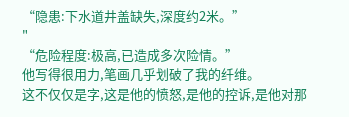“隐患:下水道井盖缺失,深度约2米。”
"
“危险程度:极高,已造成多次险情。”
他写得很用力,笔画几乎划破了我的纤维。
这不仅仅是字,这是他的愤怒,是他的控诉,是他对那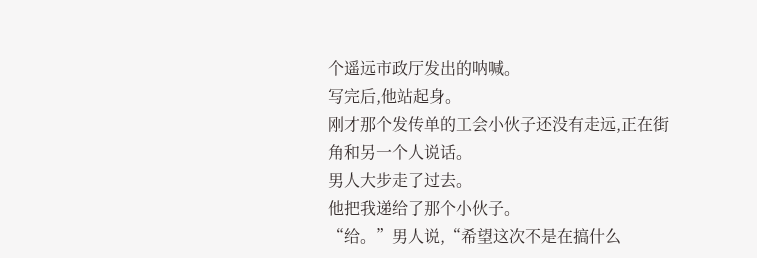个遥远市政厅发出的呐喊。
写完后,他站起身。
刚才那个发传单的工会小伙子还没有走远,正在街角和另一个人说话。
男人大步走了过去。
他把我递给了那个小伙子。
“给。”男人说,“希望这次不是在搞什么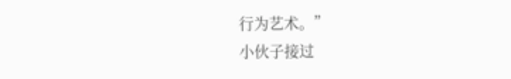行为艺术。”
小伙子接过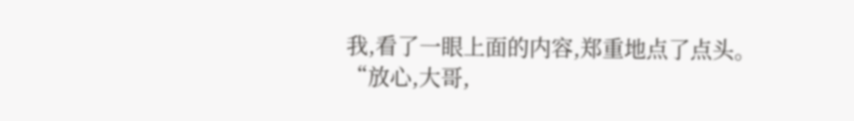我,看了一眼上面的内容,郑重地点了点头。
“放心,大哥,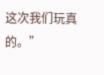这次我们玩真的。”